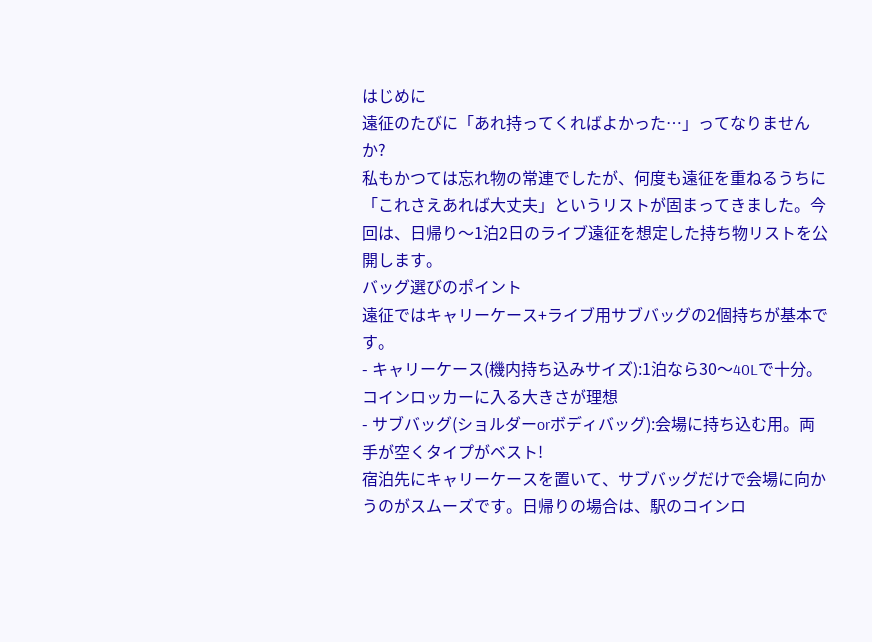はじめに
遠征のたびに「あれ持ってくればよかった…」ってなりませんか?
私もかつては忘れ物の常連でしたが、何度も遠征を重ねるうちに「これさえあれば大丈夫」というリストが固まってきました。今回は、日帰り〜1泊2日のライブ遠征を想定した持ち物リストを公開します。
バッグ選びのポイント
遠征ではキャリーケース+ライブ用サブバッグの2個持ちが基本です。
- キャリーケース(機内持ち込みサイズ):1泊なら30〜40Lで十分。コインロッカーに入る大きさが理想
- サブバッグ(ショルダーorボディバッグ):会場に持ち込む用。両手が空くタイプがベスト!
宿泊先にキャリーケースを置いて、サブバッグだけで会場に向かうのがスムーズです。日帰りの場合は、駅のコインロ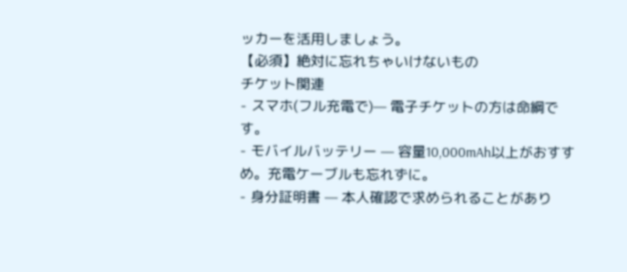ッカーを活用しましょう。
【必須】絶対に忘れちゃいけないもの
チケット関連
- スマホ(フル充電で)— 電子チケットの方は命綱です。
- モバイルバッテリー — 容量10,000mAh以上がおすすめ。充電ケーブルも忘れずに。
- 身分証明書 — 本人確認で求められることがあり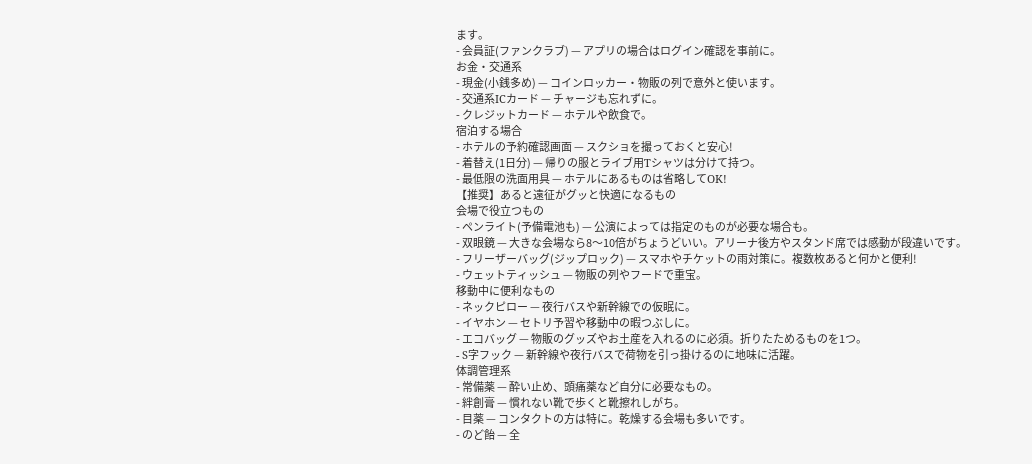ます。
- 会員証(ファンクラブ) — アプリの場合はログイン確認を事前に。
お金・交通系
- 現金(小銭多め) — コインロッカー・物販の列で意外と使います。
- 交通系ICカード — チャージも忘れずに。
- クレジットカード — ホテルや飲食で。
宿泊する場合
- ホテルの予約確認画面 — スクショを撮っておくと安心!
- 着替え(1日分) — 帰りの服とライブ用Tシャツは分けて持つ。
- 最低限の洗面用具 — ホテルにあるものは省略してOK!
【推奨】あると遠征がグッと快適になるもの
会場で役立つもの
- ペンライト(予備電池も) — 公演によっては指定のものが必要な場合も。
- 双眼鏡 — 大きな会場なら8〜10倍がちょうどいい。アリーナ後方やスタンド席では感動が段違いです。
- フリーザーバッグ(ジップロック) — スマホやチケットの雨対策に。複数枚あると何かと便利!
- ウェットティッシュ — 物販の列やフードで重宝。
移動中に便利なもの
- ネックピロー — 夜行バスや新幹線での仮眠に。
- イヤホン — セトリ予習や移動中の暇つぶしに。
- エコバッグ — 物販のグッズやお土産を入れるのに必須。折りたためるものを1つ。
- S字フック — 新幹線や夜行バスで荷物を引っ掛けるのに地味に活躍。
体調管理系
- 常備薬 — 酔い止め、頭痛薬など自分に必要なもの。
- 絆創膏 — 慣れない靴で歩くと靴擦れしがち。
- 目薬 — コンタクトの方は特に。乾燥する会場も多いです。
- のど飴 — 全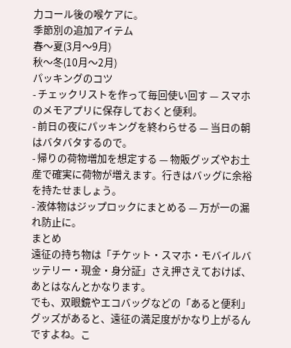力コール後の喉ケアに。
季節別の追加アイテム
春〜夏(3月〜9月)
秋〜冬(10月〜2月)
パッキングのコツ
- チェックリストを作って毎回使い回す — スマホのメモアプリに保存しておくと便利。
- 前日の夜にパッキングを終わらせる — 当日の朝はバタバタするので。
- 帰りの荷物増加を想定する — 物販グッズやお土産で確実に荷物が増えます。行きはバッグに余裕を持たせましょう。
- 液体物はジップロックにまとめる — 万が一の漏れ防止に。
まとめ
遠征の持ち物は「チケット・スマホ・モバイルバッテリー・現金・身分証」さえ押さえておけば、あとはなんとかなります。
でも、双眼鏡やエコバッグなどの「あると便利」グッズがあると、遠征の満足度がかなり上がるんですよね。こ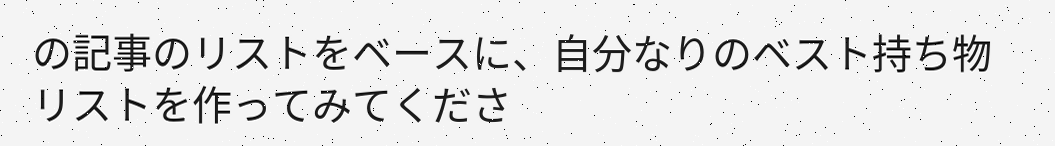の記事のリストをベースに、自分なりのベスト持ち物リストを作ってみてくださ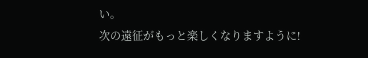い。
次の遠征がもっと楽しくなりますように!